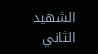الشهيد الثاني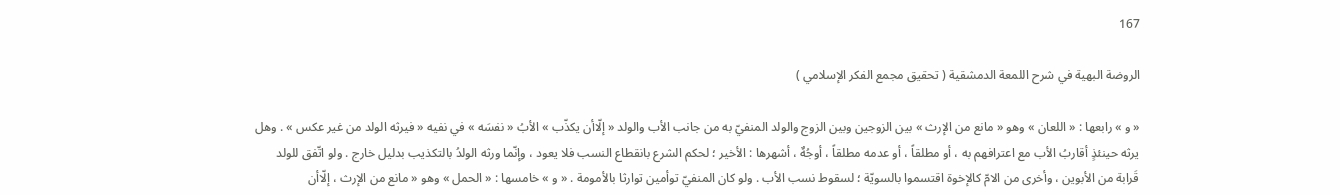167

الروضة البهية في شرح اللمعة الدمشقية ( تحقيق مجمع الفكر الإسلامي )

« و » رابعها : « اللعان » وهو « مانع من الإرث » بين الزوجين وبين الزوج والولد المنفيّ به من جانب الأب والولد « إلّاأن يكذّب » الأبُ « نفسَه » في نفيه « فيرثه الولد من غير عكس » . وهل يرثه حينئذٍ أقاربُ الأب مع اعترافهم به ، أو مطلقاً ، أو عدمه مطلقاً ، أوجُهٌ ، أشهرها : الأخير ؛ لحكم الشرع بانقطاع النسب فلا يعود ، وإنّما ورثه الولدُ بالتكذيب بدليل خارج . ولو اتّفق للولد قَرابة من الأبوين ، وأخرى من الامّ كالإخوة اقتسموا بالسويّة ؛ لسقوط نسب الأب . ولو كان المنفيّ توأمين توارثا بالأمومة . « و » خامسها : « الحمل » وهو « مانع من الإرث ، إلّاأن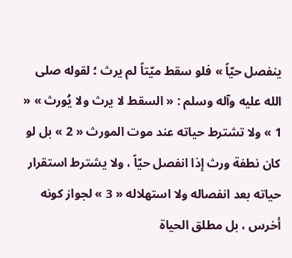ينفصل حيّاً » فلو سقط ميّتاً لم يرث ؛ لقوله صلى الله عليه وآله وسلم : « السقط لا يرث ولا يُورث » « 1 » ولا تشترط حياته عند موت المورث « 2 » بل لو كان نطفة ورث إذا انفصل حيّاً ، ولا يشترط استقرار حياته بعد انفصاله ولا استهلاله « 3 » لجواز كونه أخرس ، بل مطلق الحياة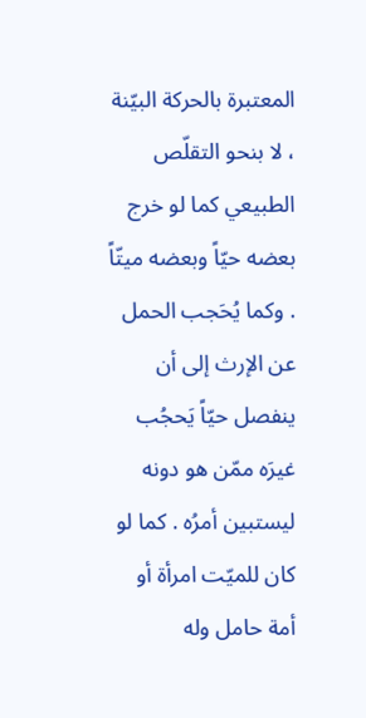المعتبرة بالحركة البيّنة ، لا بنحو التقلّص الطبيعي كما لو خرج بعضه حيّاً وبعضه ميتّاً . وكما يُحَجب الحمل عن الإرث إلى أن ينفصل حيّاً يَحجُب غيرَه ممّن هو دونه ليستبين أمرُه . كما لو كان للميّت امرأة أو أمة حامل وله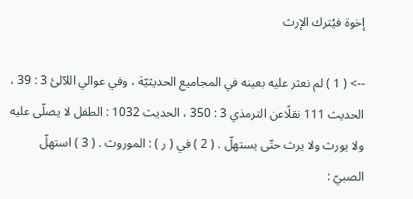إخوة فيُترك الإرث

--> ( 1 ) لم نعثر عليه بعينه في المجاميع الحديثيّة ، وفي عوالي اللآلئ 3 : 39 ، الحديث 111 نقلًاعن الترمذي 3 : 350 ، الحديث 1032 : الطفل لا يصلّى عليه ولا يورث ولا يرث حتّى يستهلّ . ( 2 ) في ( ر ) : الموروث . ( 3 ) استهلّ الصبيّ :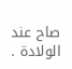صاح عند الولادة .